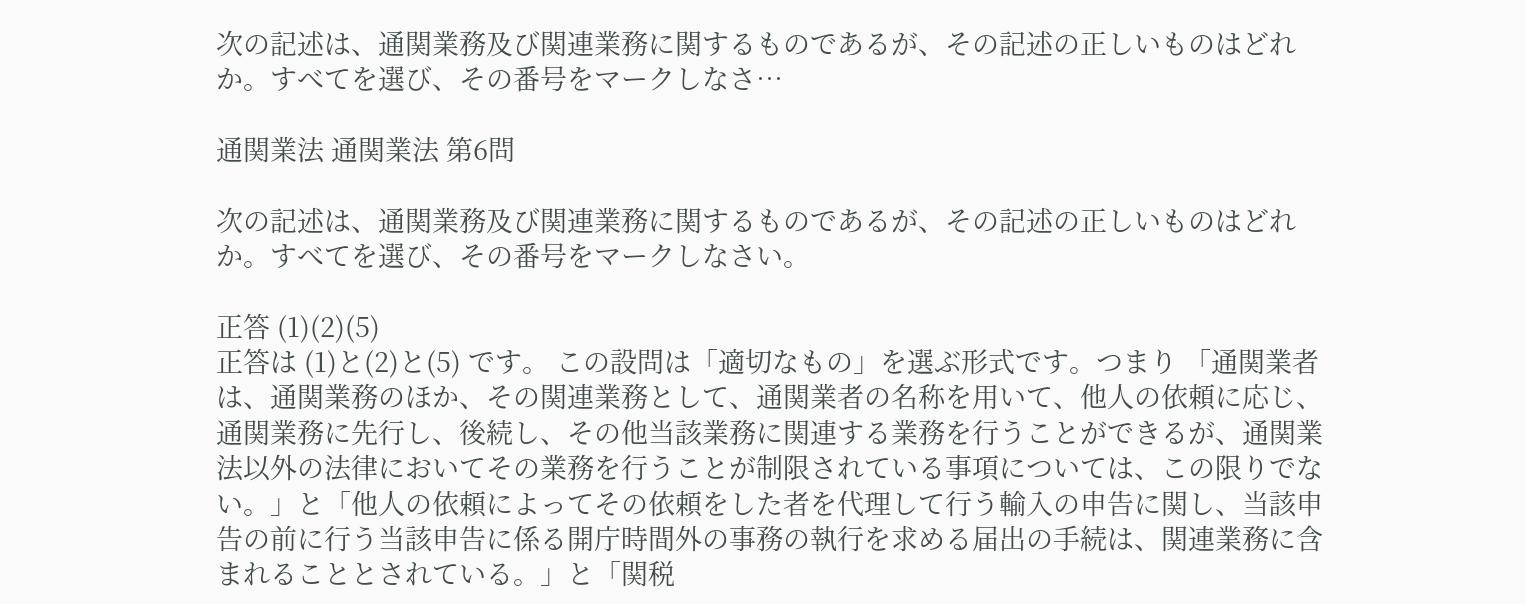次の記述は、通関業務及び関連業務に関するものであるが、その記述の正しいものはどれか。すべてを選び、その番号をマークしなさ…

通関業法 通関業法 第6問

次の記述は、通関業務及び関連業務に関するものであるが、その記述の正しいものはどれか。すべてを選び、その番号をマークしなさい。

正答 (1)(2)(5)
正答は (1)と(2)と(5) です。 この設問は「適切なもの」を選ぶ形式です。つまり 「通関業者は、通関業務のほか、その関連業務として、通関業者の名称を用いて、他人の依頼に応じ、通関業務に先行し、後続し、その他当該業務に関連する業務を行うことができるが、通関業法以外の法律においてその業務を行うことが制限されている事項については、この限りでない。」と「他人の依頼によってその依頼をした者を代理して行う輸入の申告に関し、当該申告の前に行う当該申告に係る開庁時間外の事務の執行を求める届出の手続は、関連業務に含まれることとされている。」と「関税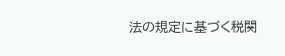法の規定に基づく税関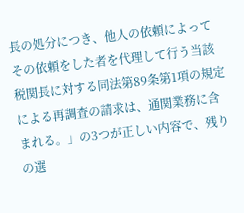長の処分につき、他人の依頼によってその依頼をした者を代理して行う当該税関長に対する同法第89条第1項の規定による再調査の請求は、通関業務に含まれる。」の3つが正しい内容で、残りの選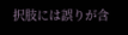択肢には誤りが含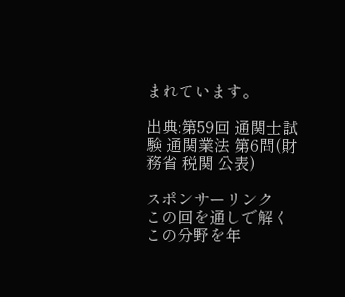まれています。

出典:第59回 通関士試験 通関業法 第6問(財務省 税関 公表)

スポンサーリンク
この回を通しで解く この分野を年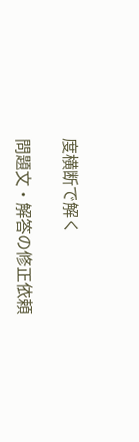度横断で解く

問題文・解答の修正依頼